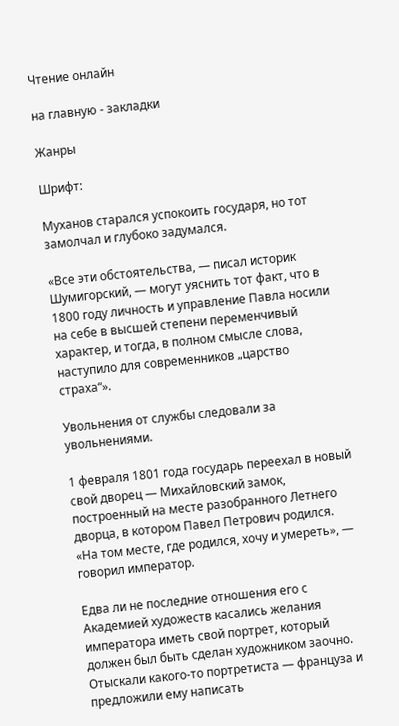Чтение онлайн

на главную - закладки

Жанры

Шрифт:

Муханов старался успокоить государя, но тот замолчал и глубоко задумался.

«Все эти обстоятельства, — писал историк Шумигорский, — могут уяснить тот факт, что в 1800 году личность и управление Павла носили на себе в высшей степени переменчивый характер, и тогда, в полном смысле слова, наступило для современников „царство страха“».

Увольнения от службы следовали за увольнениями.

1 февраля 1801 года государь переехал в новый свой дворец — Михайловский замок, построенный на месте разобранного Летнего дворца, в котором Павел Петрович родился. «На том месте, где родился, хочу и умереть», — говорил император.

Едва ли не последние отношения его с Академией художеств касались желания императора иметь свой портрет, который должен был быть сделан художником заочно. Отыскали какого-то портретиста — француза и предложили ему написать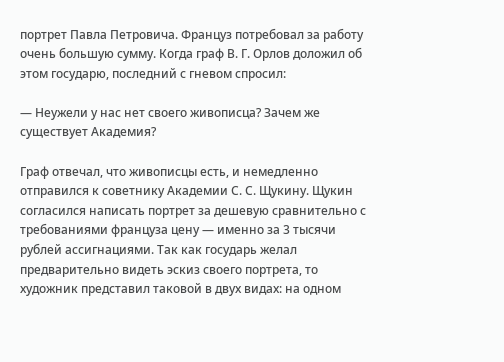портрет Павла Петровича. Француз потребовал за работу очень большую сумму. Когда граф В. Г. Орлов доложил об этом государю, последний с гневом спросил:

— Неужели у нас нет своего живописца? Зачем же существует Академия?

Граф отвечал, что живописцы есть, и немедленно отправился к советнику Академии С. С. Щукину. Щукин согласился написать портрет за дешевую сравнительно с требованиями француза цену — именно за 3 тысячи рублей ассигнациями. Так как государь желал предварительно видеть эскиз своего портрета, то художник представил таковой в двух видах: на одном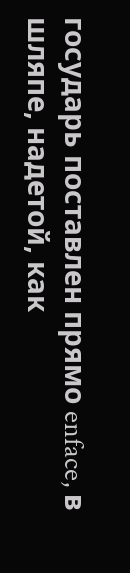государь поставлен прямо enface, в шляпе, надетой, как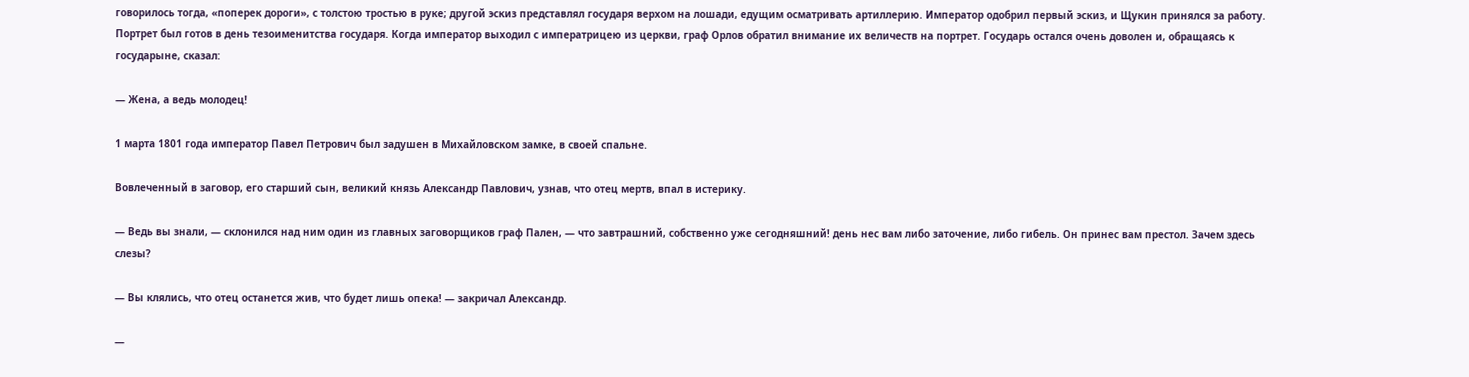говорилось тогда, «поперек дороги», с толстою тростью в руке; другой эскиз представлял государя верхом на лошади, едущим осматривать артиллерию. Император одобрил первый эскиз, и Щукин принялся за работу. Портрет был готов в день тезоименитства государя. Когда император выходил с императрицею из церкви, граф Орлов обратил внимание их величеств на портрет. Государь остался очень доволен и, обращаясь к государыне, сказал:

— Жена, а ведь молодец!

1 марта 1801 года император Павел Петрович был задушен в Михайловском замке, в своей спальне.

Вовлеченный в заговор, его старший сын, великий князь Александр Павлович, узнав, что отец мертв, впал в истерику.

— Ведь вы знали, — склонился над ним один из главных заговорщиков граф Пален, — что завтрашний, собственно уже сегодняшний! день нес вам либо заточение, либо гибель. Он принес вам престол. Зачем здесь слезы?

— Вы клялись, что отец останется жив, что будет лишь опека! — закричал Александр.

—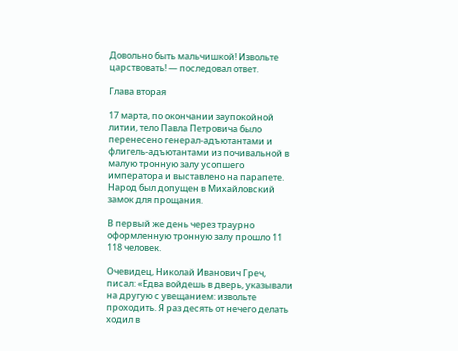Довольно быть мальчишкой! Извольте царствовать! — последовал ответ.

Глава вторая

17 марта, по окончании заупокойной литии, тело Павла Петровича было перенесено генерал-адъютантами и флигель-адъютантами из почивальной в малую тронную залу усопшего императора и выставлено на парапете. Народ был допущен в Михайловский замок для прощания.

В первый же день через траурно оформленную тронную залу прошло 11 118 человек.

Очевидец, Николай Иванович Греч, писал: «Едва войдешь в дверь, указывали на другую с увещанием: извольте проходить. Я раз десять от нечего делать ходил в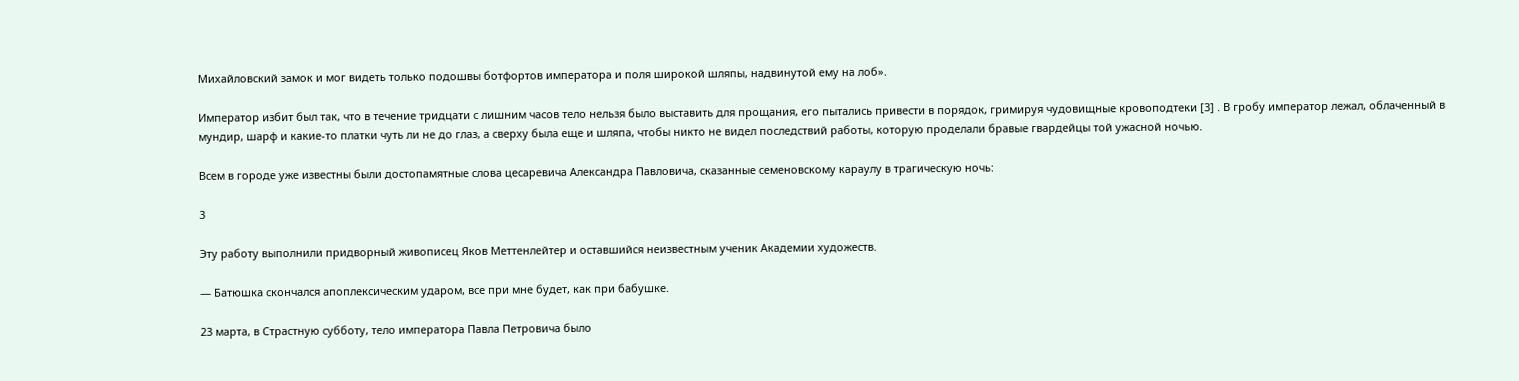Михайловский замок и мог видеть только подошвы ботфортов императора и поля широкой шляпы, надвинутой ему на лоб».

Император избит был так, что в течение тридцати с лишним часов тело нельзя было выставить для прощания, его пытались привести в порядок, гримируя чудовищные кровоподтеки [3] . В гробу император лежал, облаченный в мундир, шарф и какие-то платки чуть ли не до глаз, а сверху была еще и шляпа, чтобы никто не видел последствий работы, которую проделали бравые гвардейцы той ужасной ночью.

Всем в городе уже известны были достопамятные слова цесаревича Александра Павловича, сказанные семеновскому караулу в трагическую ночь:

3

Эту работу выполнили придворный живописец Яков Меттенлейтер и оставшийся неизвестным ученик Академии художеств.

— Батюшка скончался апоплексическим ударом, все при мне будет, как при бабушке.

23 марта, в Страстную субботу, тело императора Павла Петровича было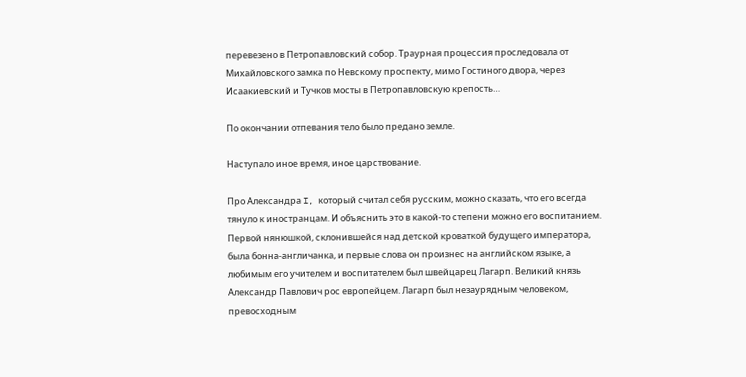перевезено в Петропавловский собор. Траурная процессия проследовала от Михайловского замка по Невскому проспекту, мимо Гостиного двора, через Исаакиевский и Тучков мосты в Петропавловскую крепость…

По окончании отпевания тело было предано земле.

Наступало иное время, иное царствование.

Про Александра I, который считал себя русским, можно сказать, что его всегда тянуло к иностранцам. И объяснить это в какой-то степени можно его воспитанием. Первой нянюшкой, склонившейся над детской кроваткой будущего императора, была бонна-англичанка, и первые слова он произнес на английском языке, а любимым его учителем и воспитателем был швейцарец Лагарп. Великий князь Александр Павлович рос европейцем. Лагарп был незаурядным человеком, превосходным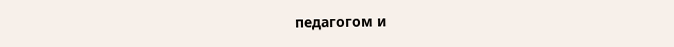педагогом и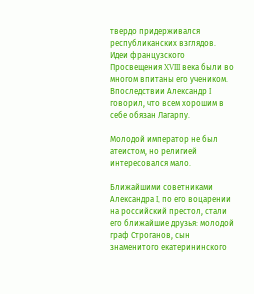твердо придерживался республиканских взглядов. Идеи французского Просвещения XVIII века были во многом впитаны его учеником. Впоследствии Александр I говорил, что всем хорошим в себе обязан Лагарпу.

Молодой император не был атеистом, но религией интересовался мало.

Ближайшими советниками Александра I, по его воцарении на российский престол, стали его ближайшие друзья: молодой граф Строганов, сын знаменитого екатерининского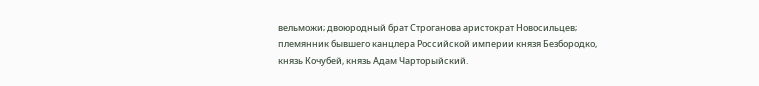вельможи; двоюродный брат Строганова аристократ Новосильцев; племянник бывшего канцлера Российской империи князя Безбородко, князь Кочубей, князь Адам Чарторыйский.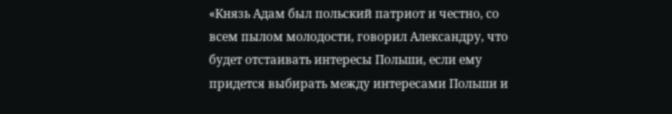«Князь Адам был польский патриот и честно, со всем пылом молодости, говорил Александру, что будет отстаивать интересы Польши, если ему придется выбирать между интересами Польши и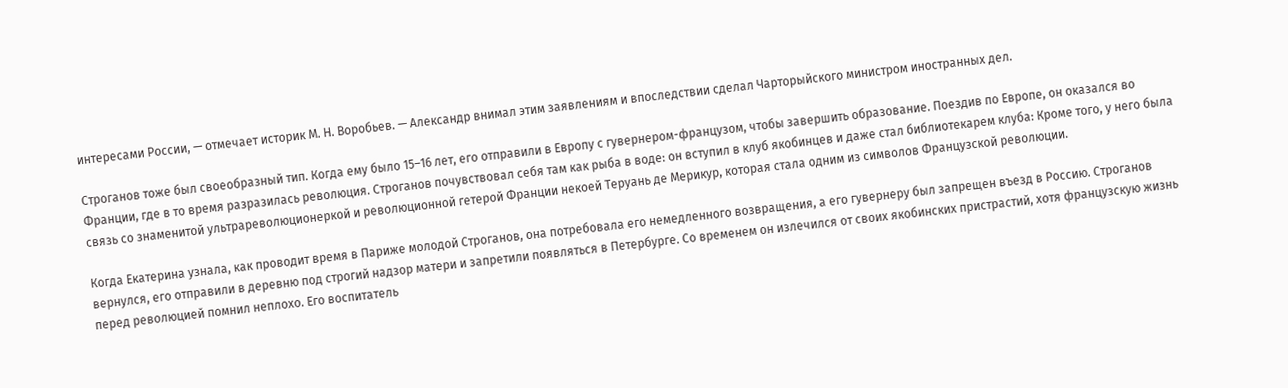интересами России, — отмечает историк М. Н. Воробьев. — Александр внимал этим заявлениям и впоследствии сделал Чарторыйского министром иностранных дел.

Строганов тоже был своеобразный тип. Когда ему было 15–16 лет, его отправили в Европу с гувернером-французом, чтобы завершить образование. Поездив по Европе, он оказался во Франции, где в то время разразилась революция. Строганов почувствовал себя там как рыба в воде: он вступил в клуб якобинцев и даже стал библиотекарем клуба: Кроме того, у него была связь со знаменитой ультрареволюционеркой и революционной гетерой Франции некоей Теруань де Мерикур, которая стала одним из символов Французской революции.

Когда Екатерина узнала, как проводит время в Париже молодой Строганов, она потребовала его немедленного возвращения, а его гувернеру был запрещен въезд в Россию. Строганов вернулся, его отправили в деревню под строгий надзор матери и запретили появляться в Петербурге. Со временем он излечился от своих якобинских пристрастий, хотя французскую жизнь перед революцией помнил неплохо. Его воспитатель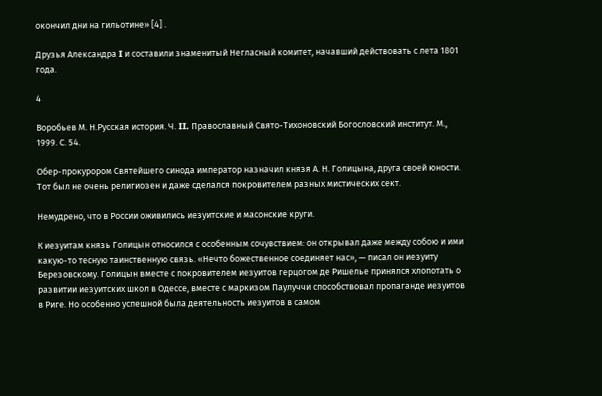окончил дни на гильотине» [4] .

Друзья Александра I и составили знаменитый Негласный комитет, начавший действовать с лета 1801 года.

4

Воробьев М. Н.Русская история. Ч. II. Православный Свято-Тихоновский Богословский институт. М., 1999. С. 54.

Обер-прокурором Святейшего синода император назначил князя А. Н. Голицына, друга своей юности. Тот был не очень религиозен и даже сделался покровителем разных мистических сект.

Немудрено, что в России оживились иезуитские и масонские круги.

К иезуитам князь Голицын относился с особенным сочувствием: он открывал даже между собою и ими какую-то тесную таинственную связь. «Нечто божественное соединяет нас», — писал он иезуиту Березовскому. Голицын вместе с покровителем иезуитов герцогом де Ришелье принялся хлопотать о развитии иезуитских школ в Одессе, вместе с маркизом Паулуччи способствовал пропаганде иезуитов в Риге. Но особенно успешной была деятельность иезуитов в самом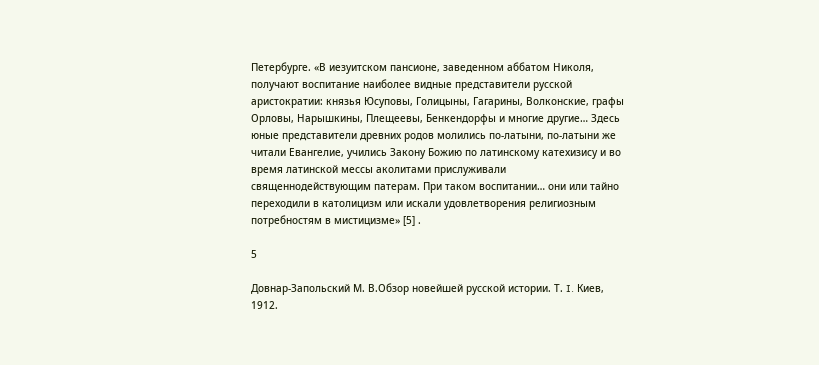Петербурге. «В иезуитском пансионе, заведенном аббатом Николя, получают воспитание наиболее видные представители русской аристократии: князья Юсуповы, Голицыны, Гагарины, Волконские, графы Орловы, Нарышкины, Плещеевы, Бенкендорфы и многие другие… Здесь юные представители древних родов молились по-латыни, по-латыни же читали Евангелие, учились Закону Божию по латинскому катехизису и во время латинской мессы аколитами прислуживали священнодействующим патерам. При таком воспитании… они или тайно переходили в католицизм или искали удовлетворения религиозным потребностям в мистицизме» [5] .

5

Довнар-Запольский М. В.Обзор новейшей русской истории. Т. I. Киев, 1912.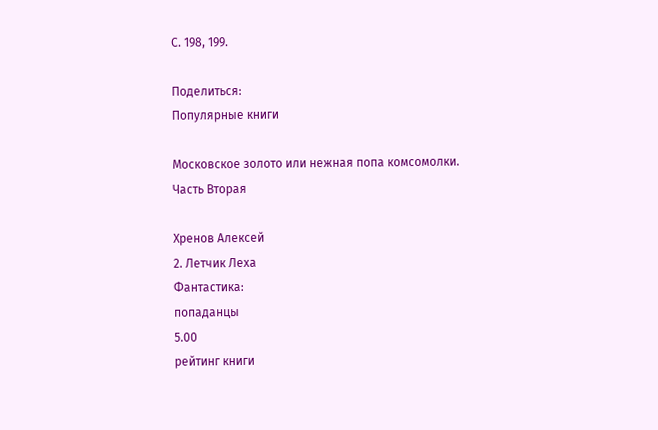С. 198, 199.

Поделиться:
Популярные книги

Московское золото или нежная попа комсомолки. Часть Вторая

Хренов Алексей
2. Летчик Леха
Фантастика:
попаданцы
5.00
рейтинг книги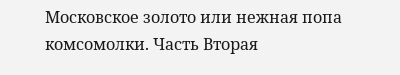Московское золото или нежная попа комсомолки. Часть Вторая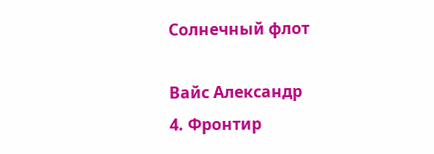Солнечный флот

Вайс Александр
4. Фронтир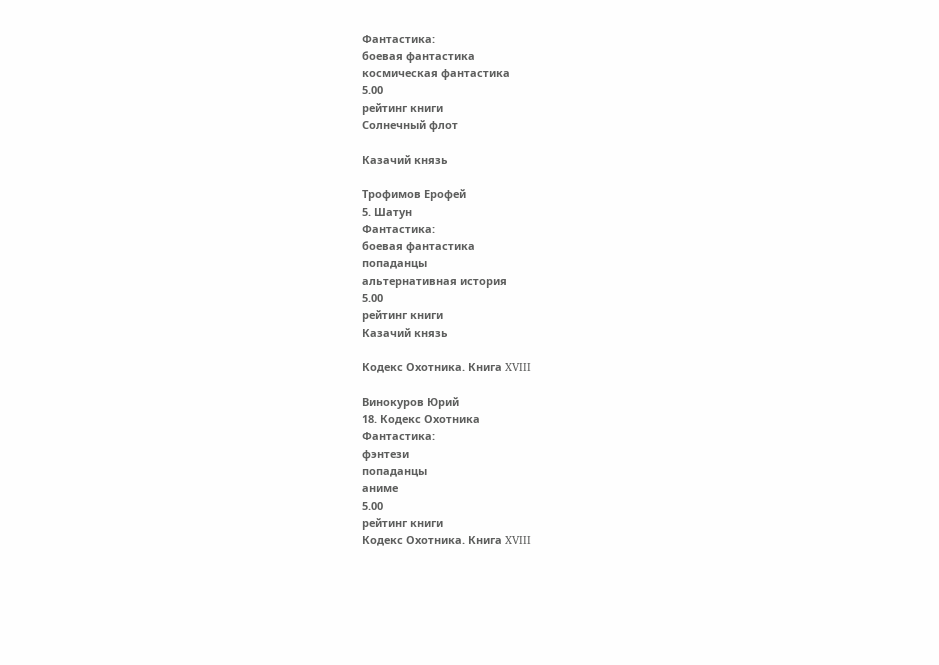Фантастика:
боевая фантастика
космическая фантастика
5.00
рейтинг книги
Солнечный флот

Казачий князь

Трофимов Ерофей
5. Шатун
Фантастика:
боевая фантастика
попаданцы
альтернативная история
5.00
рейтинг книги
Казачий князь

Кодекс Охотника. Книга XVIII

Винокуров Юрий
18. Кодекс Охотника
Фантастика:
фэнтези
попаданцы
аниме
5.00
рейтинг книги
Кодекс Охотника. Книга XVIII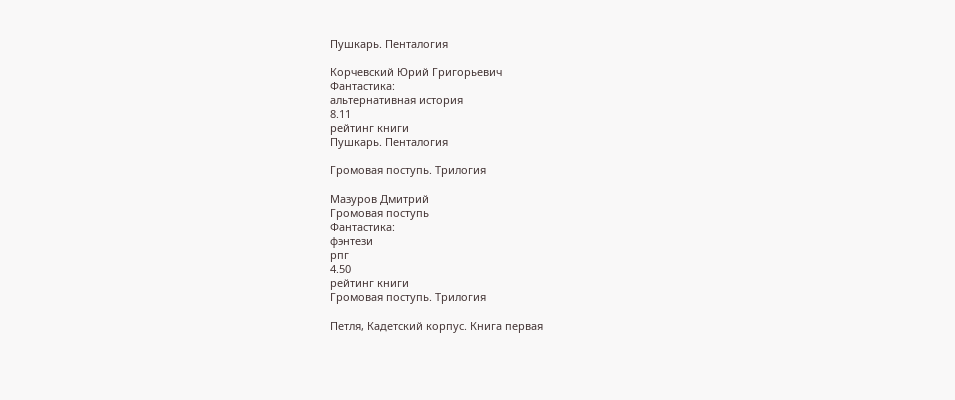Пушкарь. Пенталогия

Корчевский Юрий Григорьевич
Фантастика:
альтернативная история
8.11
рейтинг книги
Пушкарь. Пенталогия

Громовая поступь. Трилогия

Мазуров Дмитрий
Громовая поступь
Фантастика:
фэнтези
рпг
4.50
рейтинг книги
Громовая поступь. Трилогия

Петля, Кадетский корпус. Книга первая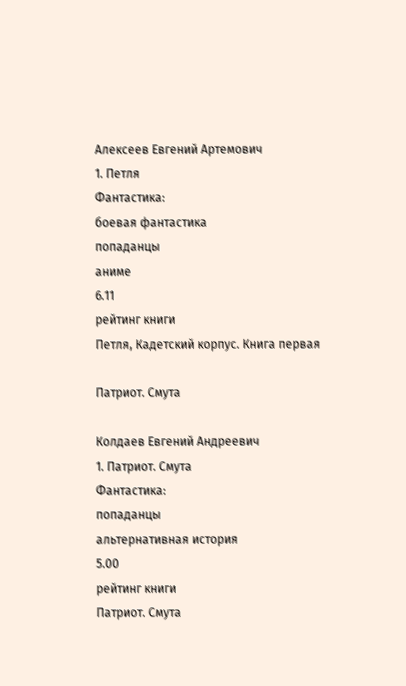Алексеев Евгений Артемович
1. Петля
Фантастика:
боевая фантастика
попаданцы
аниме
6.11
рейтинг книги
Петля, Кадетский корпус. Книга первая

Патриот. Смута

Колдаев Евгений Андреевич
1. Патриот. Смута
Фантастика:
попаданцы
альтернативная история
5.00
рейтинг книги
Патриот. Смута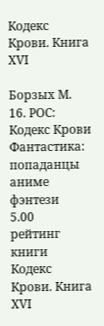Кодекс Крови. Книга ХVI

Борзых М.
16. РОС: Кодекс Крови
Фантастика:
попаданцы
аниме
фэнтези
5.00
рейтинг книги
Кодекс Крови. Книга ХVI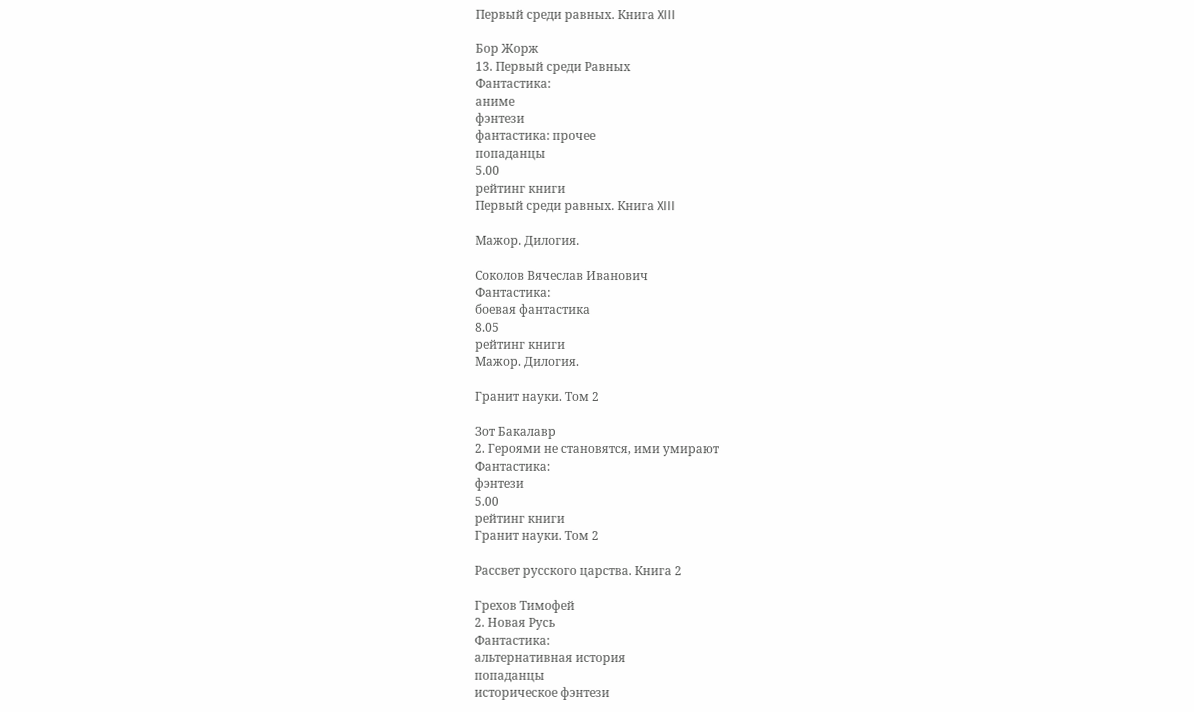Первый среди равных. Книга XIII

Бор Жорж
13. Первый среди Равных
Фантастика:
аниме
фэнтези
фантастика: прочее
попаданцы
5.00
рейтинг книги
Первый среди равных. Книга XIII

Мажор. Дилогия.

Соколов Вячеслав Иванович
Фантастика:
боевая фантастика
8.05
рейтинг книги
Мажор. Дилогия.

Гранит науки. Том 2

Зот Бакалавр
2. Героями не становятся, ими умирают
Фантастика:
фэнтези
5.00
рейтинг книги
Гранит науки. Том 2

Рассвет русского царства. Книга 2

Грехов Тимофей
2. Новая Русь
Фантастика:
альтернативная история
попаданцы
историческое фэнтези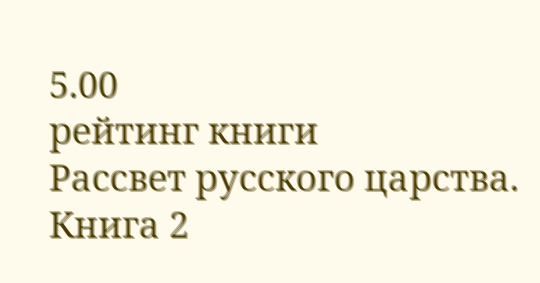5.00
рейтинг книги
Рассвет русского царства. Книга 2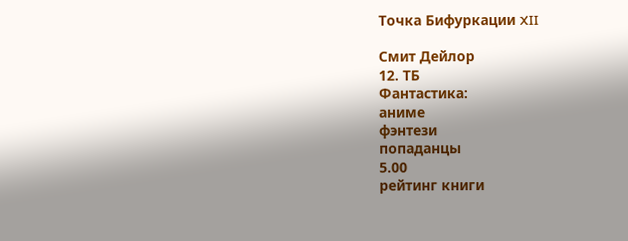Точка Бифуркации XII

Смит Дейлор
12. ТБ
Фантастика:
аниме
фэнтези
попаданцы
5.00
рейтинг книги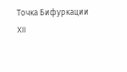Точка Бифуркации XII